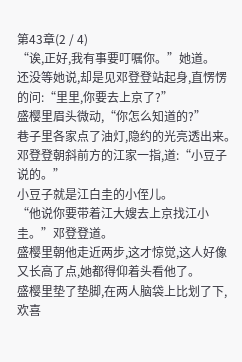第43章(2 / 4)
“诶,正好,我有事要叮嘱你。”她道。
还没等她说,却是见邓登登站起身,直愣愣的问:“里里,你要去上京了?”
盛樱里眉头微动,“你怎么知道的?”
巷子里各家点了油灯,隐约的光亮透出来。
邓登登朝斜前方的江家一指,道:“小豆子说的。”
小豆子就是江白圭的小侄儿。
“他说你要带着江大嫂去上京找江小圭。”邓登登道。
盛樱里朝他走近两步,这才惊觉,这人好像又长高了点,她都得仰着头看他了。
盛樱里垫了垫脚,在两人脑袋上比划了下,欢喜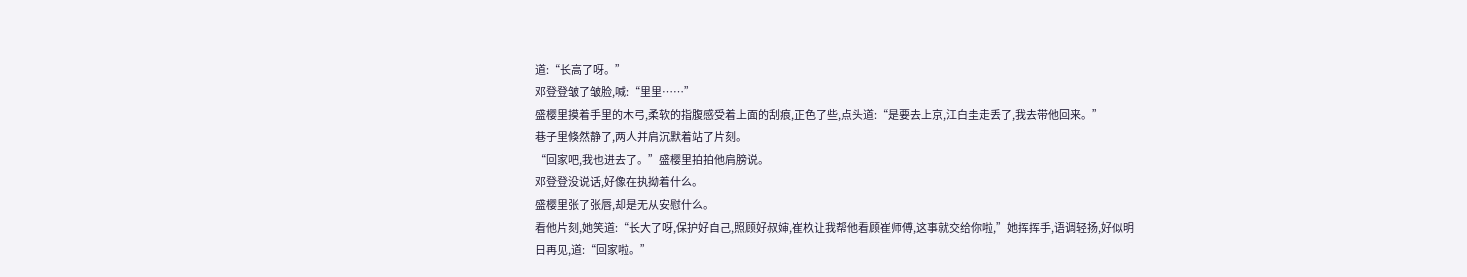道:“长高了呀。”
邓登登皱了皱脸,喊:“里里……”
盛樱里摸着手里的木弓,柔软的指腹感受着上面的刮痕,正色了些,点头道:“是要去上京,江白圭走丢了,我去带他回来。”
巷子里倏然静了,两人并肩沉默着站了片刻。
“回家吧,我也进去了。”盛樱里拍拍他肩膀说。
邓登登没说话,好像在执拗着什么。
盛樱里张了张唇,却是无从安慰什么。
看他片刻,她笑道:“长大了呀,保护好自己,照顾好叔婶,崔杦让我帮他看顾崔师傅,这事就交给你啦,”她挥挥手,语调轻扬,好似明日再见,道:“回家啦。”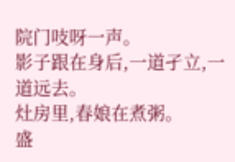院门吱呀一声。
影子跟在身后,一道孑立,一道远去。
灶房里,春娘在煮粥。
盛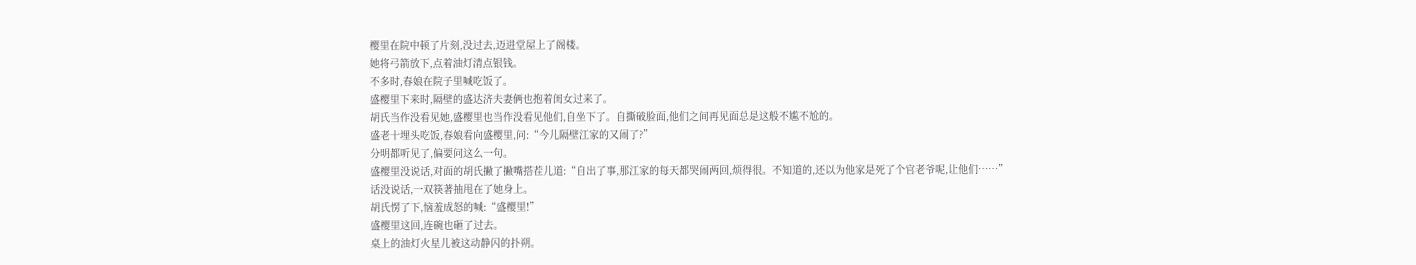樱里在院中顿了片刻,没过去,迈进堂屋上了阁楼。
她将弓箭放下,点着油灯清点银钱。
不多时,春娘在院子里喊吃饭了。
盛樱里下来时,隔壁的盛达济夫妻俩也抱着闺女过来了。
胡氏当作没看见她,盛樱里也当作没看见他们,自坐下了。自撕破脸面,他们之间再见面总是这般不尴不尬的。
盛老十埋头吃饭,春娘看向盛樱里,问:“今儿隔壁江家的又闹了?”
分明都听见了,偏要问这么一句。
盛樱里没说话,对面的胡氏撇了撇嘴搭茬儿道:“自出了事,那江家的每天都哭闹两回,烦得很。不知道的,还以为他家是死了个官老爷呢,让他们……”
话没说话,一双筷著抽甩在了她身上。
胡氏愣了下,恼羞成怒的喊:“盛樱里!”
盛樱里这回,连碗也砸了过去。
桌上的油灯火星儿被这动静闪的扑朔。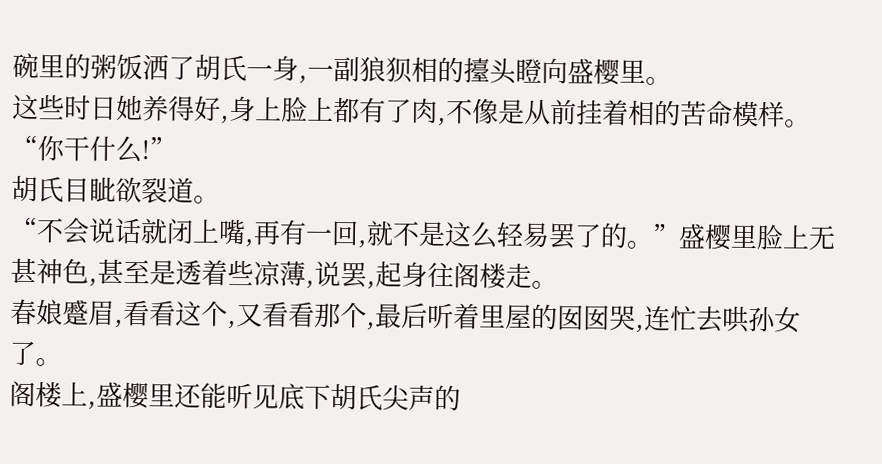碗里的粥饭洒了胡氏一身,一副狼狈相的擡头瞪向盛樱里。
这些时日她养得好,身上脸上都有了肉,不像是从前挂着相的苦命模样。
“你干什么!”
胡氏目眦欲裂道。
“不会说话就闭上嘴,再有一回,就不是这么轻易罢了的。”盛樱里脸上无甚神色,甚至是透着些凉薄,说罢,起身往阁楼走。
春娘蹙眉,看看这个,又看看那个,最后听着里屋的囡囡哭,连忙去哄孙女了。
阁楼上,盛樱里还能听见底下胡氏尖声的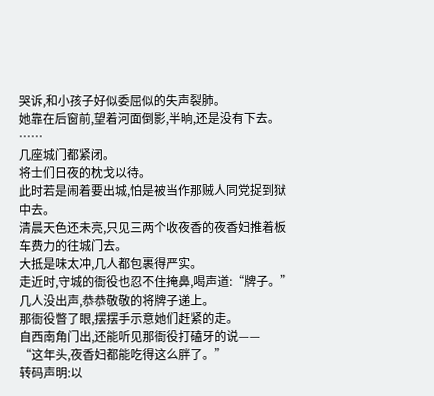哭诉,和小孩子好似委屈似的失声裂肺。
她靠在后窗前,望着河面倒影,半晌,还是没有下去。
……
几座城门都紧闭。
将士们日夜的枕戈以待。
此时若是闹着要出城,怕是被当作那贼人同党捉到狱中去。
清晨天色还未亮,只见三两个收夜香的夜香妇推着板车费力的往城门去。
大抵是味太冲,几人都包裹得严实。
走近时,守城的衙役也忍不住掩鼻,喝声道:“牌子。”
几人没出声,恭恭敬敬的将牌子递上。
那衙役瞥了眼,摆摆手示意她们赶紧的走。
自西南角门出,还能听见那衙役打磕牙的说——
“这年头,夜香妇都能吃得这么胖了。”
转码声明:以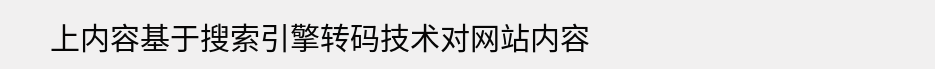上内容基于搜索引擎转码技术对网站内容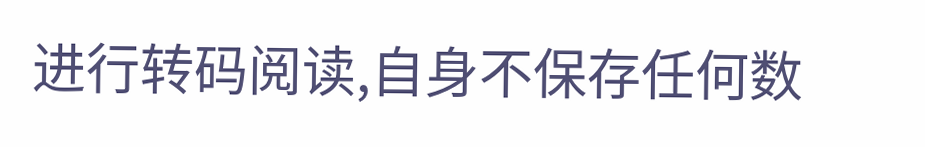进行转码阅读,自身不保存任何数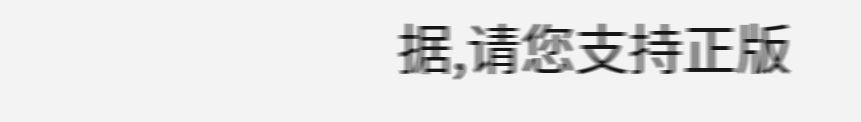据,请您支持正版